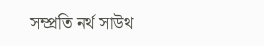সম্প্রতি নর্থ সাউথ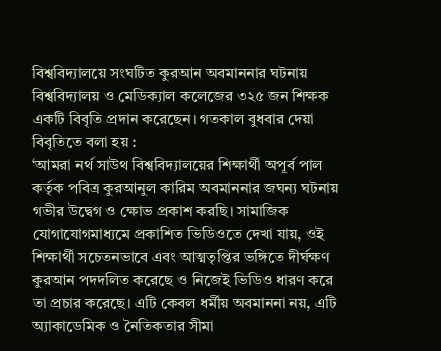বিশ্ববিদ্যালয়ে সংঘটিত কুরআন অবমাননার ঘটনায় বিশ্ববিদ্যালয় ও মেডিক্যাল কলেজের ৩২৫ জন শিক্ষক একটি বিবৃতি প্রদান করেছেন। গতকাল বুধবার দেয়া বিবৃতিতে বলা হয় :
‘আমরা নর্থ সাউথ বিশ্ববিদ্যালয়ের শিক্ষার্থী অপূর্ব পাল কর্তৃক পবিত্র কুরআনুল কারিম অবমাননার জঘন্য ঘটনায় গভীর উদ্বেগ ও ক্ষোভ প্রকাশ করছি। সামাজিক যোগাযোগমাধ্যমে প্রকাশিত ভিডিওতে দেখা যায়, ওই শিক্ষার্থী সচেতনভাবে এবং আত্মতৃপ্তির ভঙ্গিতে দীর্ঘক্ষণ কুরআন পদদলিত করেছে ও নিজেই ভিডিও ধারণ করে তা প্রচার করেছে। এটি কেবল ধর্মীয় অবমাননা নয়, এটি অ্যাকাডেমিক ও নৈতিকতার সীমা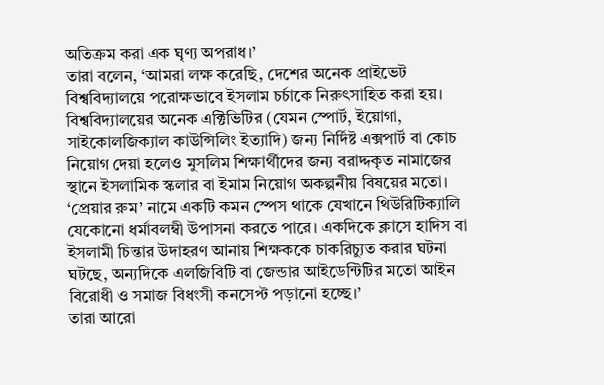অতিক্রম করা এক ঘৃণ্য অপরাধ।’
তারা বলেন, ‘আমরা লক্ষ করেছি, দেশের অনেক প্রাইভেট বিশ্ববিদ্যালয়ে পরোক্ষভাবে ইসলাম চর্চাকে নিরুৎসাহিত করা হয়। বিশ্ববিদ্যালয়ের অনেক এক্টিভিটির (যেমন স্পোর্ট, ইয়োগা, সাইকোলজিক্যাল কাউন্সিলিং ইত্যাদি) জন্য নির্দিষ্ট এক্সপার্ট বা কোচ নিয়োগ দেয়া হলেও মুসলিম শিক্ষার্থীদের জন্য বরাদ্দকৃত নামাজের স্থানে ইসলামিক স্কলার বা ইমাম নিয়োগ অকল্পনীয় বিষয়ের মতো। ‘প্রেয়ার রুম’ নামে একটি কমন স্পেস থাকে যেখানে থিউরিটিক্যালি যেকোনো ধর্মাবলম্বী উপাসনা করতে পারে। একদিকে ক্লাসে হাদিস বা ইসলামী চিন্তার উদাহরণ আনায় শিক্ষককে চাকরিচ্যুত করার ঘটনা ঘটছে, অন্যদিকে এলজিবিটি বা জেন্ডার আইডেন্টিটির মতো আইন বিরোধী ও সমাজ বিধংসী কনসেপ্ট পড়ানো হচ্ছে।’
তারা আরো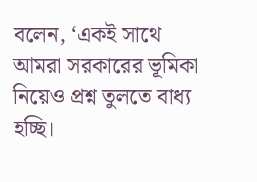বলেন, ‘একই সাথে আমরা সরকারের ভূমিকা নিয়েও প্রশ্ন তুলতে বাধ্য হচ্ছি।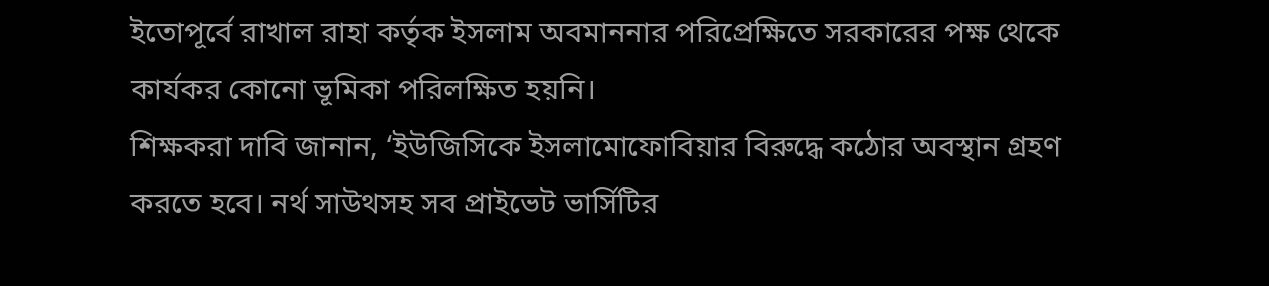ইতোপূর্বে রাখাল রাহা কর্তৃক ইসলাম অবমাননার পরিপ্রেক্ষিতে সরকারের পক্ষ থেকে কার্যকর কোনো ভূমিকা পরিলক্ষিত হয়নি।
শিক্ষকরা দাবি জানান, ‘ইউজিসিকে ইসলামোফোবিয়ার বিরুদ্ধে কঠোর অবস্থান গ্রহণ করতে হবে। নর্থ সাউথসহ সব প্রাইভেট ভার্সিটির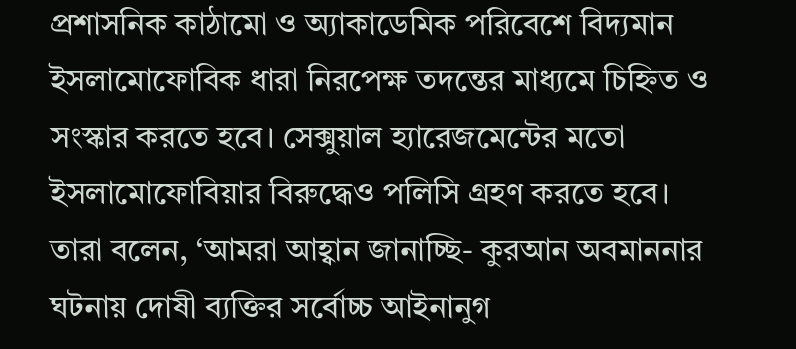প্রশাসনিক কাঠামো ও অ্যাকাডেমিক পরিবেশে বিদ্যমান ইসলামোফোবিক ধারা নিরপেক্ষ তদন্তের মাধ্যমে চিহ্নিত ও সংস্কার করতে হবে। সেক্সুয়াল হ্যারেজমেন্টের মতো ইসলামোফোবিয়ার বিরুদ্ধেও পলিসি গ্রহণ করতে হবে।
তারা বলেন, ‘আমরা আহ্বান জানাচ্ছি- কুরআন অবমাননার ঘটনায় দোষী ব্যক্তির সর্বোচ্চ আইনানুগ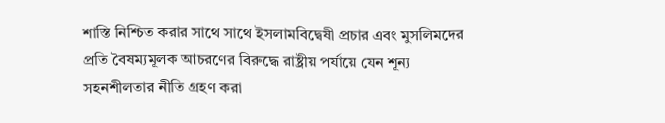শাস্তি নিশ্চিত করার সাথে সাথে ইসলামবিদ্বেষী প্রচার এবং মুসলিমদের প্রতি বৈষম্যমূলক আচরণের বিরুদ্ধে রাষ্ট্রীয় পর্যায়ে যেন শূন্য সহনশীলতার নীতি গ্রহণ করা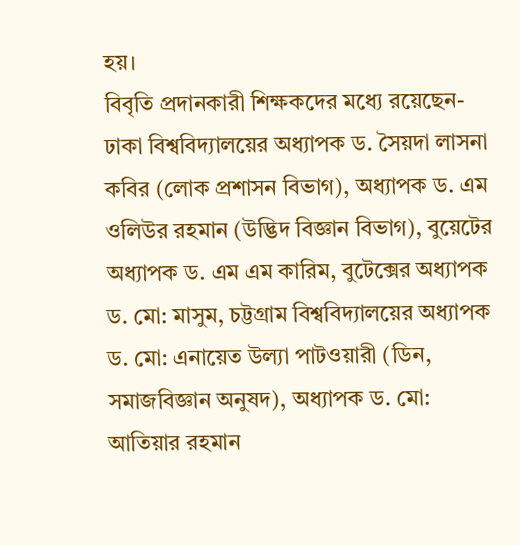হয়।
বিবৃতি প্রদানকারী শিক্ষকদের মধ্যে রয়েছেন- ঢাকা বিশ্ববিদ্যালয়ের অধ্যাপক ড. সৈয়দা লাসনা কবির (লোক প্রশাসন বিভাগ), অধ্যাপক ড. এম ওলিউর রহমান (উদ্ভিদ বিজ্ঞান বিভাগ), বুয়েটের অধ্যাপক ড. এম এম কারিম, বুটেক্সের অধ্যাপক ড. মো: মাসুম, চট্টগ্রাম বিশ্ববিদ্যালয়ের অধ্যাপক ড. মো: এনায়েত উল্যা পাটওয়ারী (ডিন, সমাজবিজ্ঞান অনুষদ), অধ্যাপক ড. মো: আতিয়ার রহমান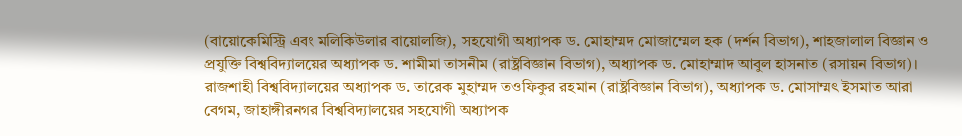(বায়োকেমিস্ট্রি এবং মলিকিউলার বায়োলজি), সহযোগী অধ্যাপক ড. মোহাম্মদ মোজাম্মেল হক (দর্শন বিভাগ), শাহজালাল বিজ্ঞান ও প্রযুক্তি বিশ্ববিদ্যালয়ের অধ্যাপক ড. শামীমা তাসনীম (রাষ্ট্রবিজ্ঞান বিভাগ), অধ্যাপক ড. মোহাম্মাদ আবুল হাসনাত (রসায়ন বিভাগ)। রাজশাহী বিশ্ববিদ্যালয়ের অধ্যাপক ড. তারেক মুহাম্মদ তওফিকুর রহমান (রাষ্ট্রবিজ্ঞান বিভাগ), অধ্যাপক ড. মোসাম্মৎ ইসমাত আরা বেগম, জাহাঙ্গীরনগর বিশ্ববিদ্যালয়ের সহযোগী অধ্যাপক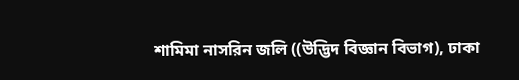শামিমা নাসরিন জলি ((উদ্ভিদ বিজ্ঞান বিভাগ), ঢাকা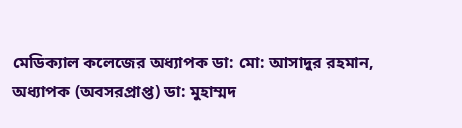মেডিক্যাল কলেজের অধ্যাপক ডা: মো: আসাদুর রহমান, অধ্যাপক (অবসরপ্রাপ্ত) ডা: মুহাম্মদ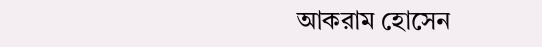আকরাম হোসেন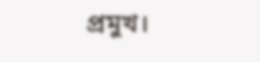প্রমুখ।